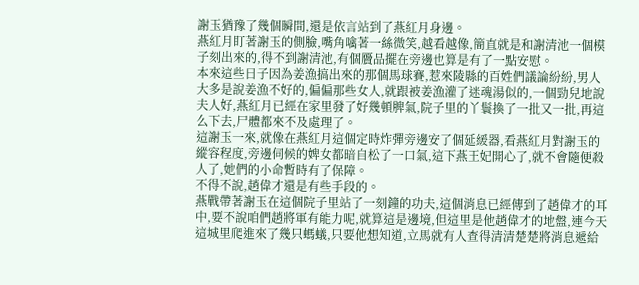謝玉猶豫了幾個瞬間,還是依言站到了燕紅月身邊。
燕紅月盯著謝玉的側臉,嘴角噙著一絲微笑,越看越像,簡直就是和謝清池一個模子刻出來的,得不到謝清池,有個贗品擺在旁邊也算是有了一點安慰。
本來這些日子因為姜漁搞出來的那個馬球賽,惹來陵縣的百姓們議論紛紛,男人大多是說姜漁不好的,偏偏那些女人,就跟被姜漁灌了迷魂湯似的,一個勁兒地說夫人好,燕紅月已經在家里發了好幾頓脾氣,院子里的丫鬟換了一批又一批,再這么下去,尸體都來不及處理了。
這謝玉一來,就像在燕紅月這個定時炸彈旁邊安了個延緩器,看燕紅月對謝玉的縱容程度,旁邊伺候的婢女都暗自松了一口氣,這下燕王妃開心了,就不會隨便殺人了,她們的小命暫時有了保障。
不得不說,趙偉才還是有些手段的。
燕戰帶著謝玉在這個院子里站了一刻鐘的功夫,這個消息已經傳到了趙偉才的耳中,要不說咱們趙將軍有能力呢,就算這是邊境,但這里是他趙偉才的地盤,連今天這城里爬進來了幾只螞蟻,只要他想知道,立馬就有人查得清清楚楚將消息遞給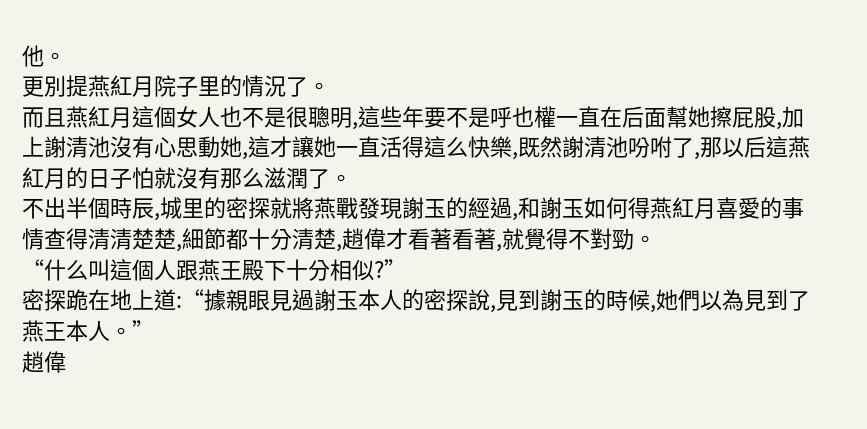他。
更別提燕紅月院子里的情況了。
而且燕紅月這個女人也不是很聰明,這些年要不是呼也權一直在后面幫她擦屁股,加上謝清池沒有心思動她,這才讓她一直活得這么快樂,既然謝清池吩咐了,那以后這燕紅月的日子怕就沒有那么滋潤了。
不出半個時辰,城里的密探就將燕戰發現謝玉的經過,和謝玉如何得燕紅月喜愛的事情查得清清楚楚,細節都十分清楚,趙偉才看著看著,就覺得不對勁。
“什么叫這個人跟燕王殿下十分相似?”
密探跪在地上道:“據親眼見過謝玉本人的密探說,見到謝玉的時候,她們以為見到了燕王本人。”
趙偉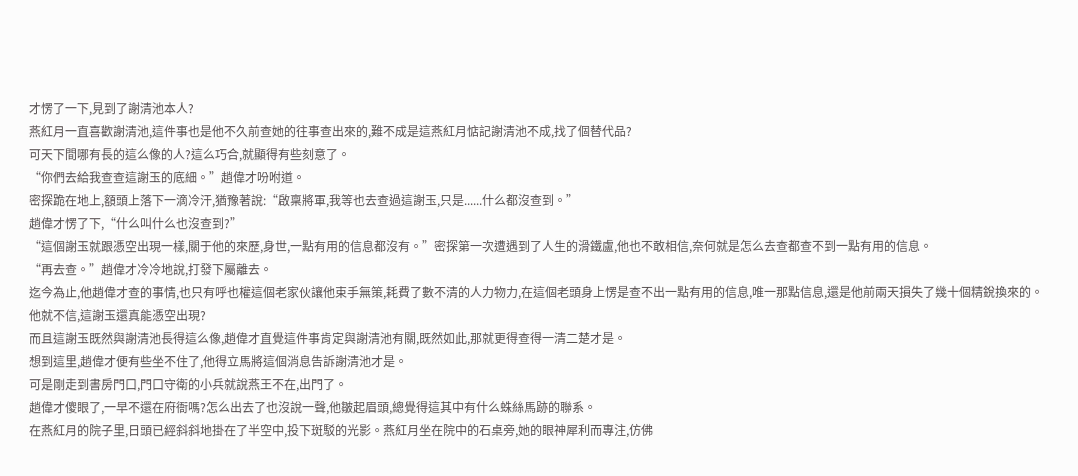才愣了一下,見到了謝清池本人?
燕紅月一直喜歡謝清池,這件事也是他不久前查她的往事查出來的,難不成是這燕紅月惦記謝清池不成,找了個替代品?
可天下間哪有長的這么像的人?這么巧合,就顯得有些刻意了。
“你們去給我查查這謝玉的底細。”趙偉才吩咐道。
密探跪在地上,額頭上落下一滴冷汗,猶豫著說:“啟稟將軍,我等也去查過這謝玉,只是......什么都沒查到。”
趙偉才愣了下,“什么叫什么也沒查到?”
“這個謝玉就跟憑空出現一樣,關于他的來歷,身世,一點有用的信息都沒有。”密探第一次遭遇到了人生的滑鐵盧,他也不敢相信,奈何就是怎么去查都查不到一點有用的信息。
“再去查。”趙偉才冷冷地說,打發下屬離去。
迄今為止,他趙偉才查的事情,也只有呼也權這個老家伙讓他束手無策,耗費了數不清的人力物力,在這個老頭身上愣是查不出一點有用的信息,唯一那點信息,還是他前兩天損失了幾十個精銳換來的。
他就不信,這謝玉還真能憑空出現?
而且這謝玉既然與謝清池長得這么像,趙偉才直覺這件事肯定與謝清池有關,既然如此,那就更得查得一清二楚才是。
想到這里,趙偉才便有些坐不住了,他得立馬將這個消息告訴謝清池才是。
可是剛走到書房門口,門口守衛的小兵就說燕王不在,出門了。
趙偉才傻眼了,一早不還在府衙嗎?怎么出去了也沒說一聲,他皺起眉頭,總覺得這其中有什么蛛絲馬跡的聯系。
在燕紅月的院子里,日頭已經斜斜地掛在了半空中,投下斑駁的光影。燕紅月坐在院中的石桌旁,她的眼神犀利而專注,仿佛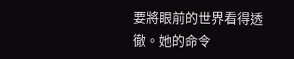要將眼前的世界看得透徹。她的命令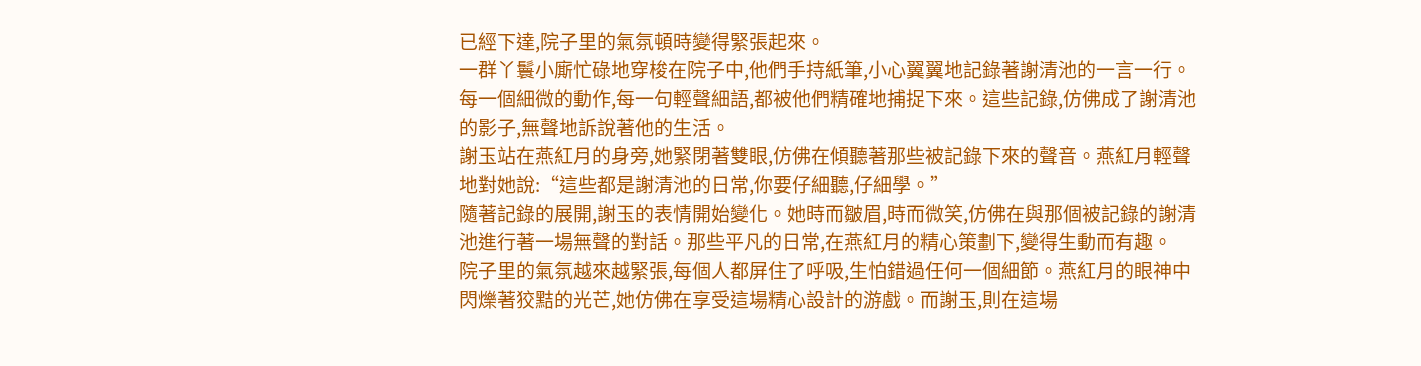已經下達,院子里的氣氛頓時變得緊張起來。
一群丫鬟小廝忙碌地穿梭在院子中,他們手持紙筆,小心翼翼地記錄著謝清池的一言一行。每一個細微的動作,每一句輕聲細語,都被他們精確地捕捉下來。這些記錄,仿佛成了謝清池的影子,無聲地訴說著他的生活。
謝玉站在燕紅月的身旁,她緊閉著雙眼,仿佛在傾聽著那些被記錄下來的聲音。燕紅月輕聲地對她說:“這些都是謝清池的日常,你要仔細聽,仔細學。”
隨著記錄的展開,謝玉的表情開始變化。她時而皺眉,時而微笑,仿佛在與那個被記錄的謝清池進行著一場無聲的對話。那些平凡的日常,在燕紅月的精心策劃下,變得生動而有趣。
院子里的氣氛越來越緊張,每個人都屏住了呼吸,生怕錯過任何一個細節。燕紅月的眼神中閃爍著狡黠的光芒,她仿佛在享受這場精心設計的游戲。而謝玉,則在這場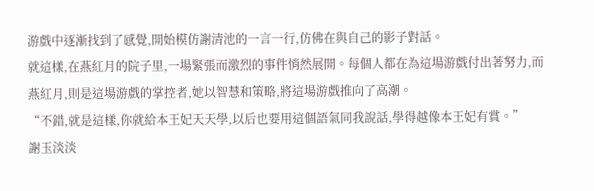游戲中逐漸找到了感覺,開始模仿謝清池的一言一行,仿佛在與自己的影子對話。
就這樣,在燕紅月的院子里,一場緊張而激烈的事件悄然展開。每個人都在為這場游戲付出著努力,而燕紅月,則是這場游戲的掌控者,她以智慧和策略,將這場游戲推向了高潮。
“不錯,就是這樣,你就給本王妃天天學,以后也要用這個語氣同我說話,學得越像本王妃有賞。”
謝玉淡淡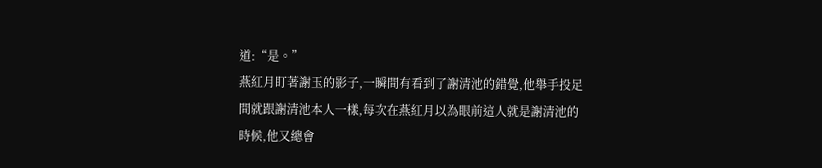道:“是。”
燕紅月盯著謝玉的影子,一瞬間有看到了謝清池的錯覺,他舉手投足間就跟謝清池本人一樣,每次在燕紅月以為眼前這人就是謝清池的時候,他又總會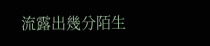流露出幾分陌生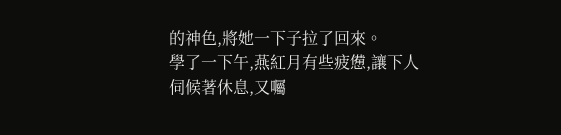的神色,將她一下子拉了回來。
學了一下午,燕紅月有些疲憊,讓下人伺候著休息,又囑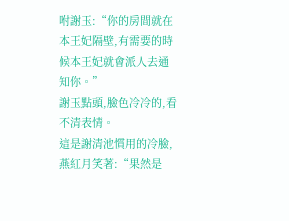咐謝玉:“你的房間就在本王妃隔壁,有需要的時候本王妃就會派人去通知你。”
謝玉點頭,臉色冷冷的,看不清表情。
這是謝清池慣用的冷臉,燕紅月笑著:“果然是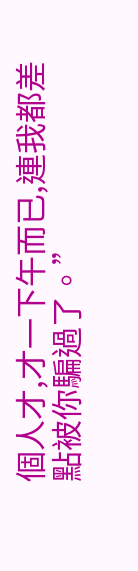個人才,才一下午而已,連我都差點被你騙過了。”